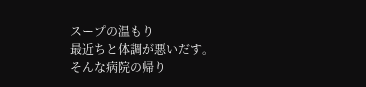スープの温もり
最近ちと体調が悪いだす。
そんな病院の帰り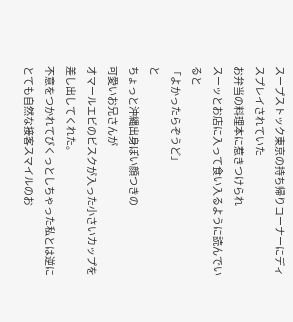スープストック東京の持ち帰りコーナーにディスプレイされていた
お弁当の料理本に惹きつけられ
スーッとお店に入って食い入るように読んでいると
「よかったらぞうど」
と
ちょっと沖縄出身ぽい顔つきの
可愛いお兄さんが
オマールエビのビスクが入った小さいカップを差し出してくれた。
不意をつかれてびくっとしちゃった私とは逆に
とても自然な接客スマイルのお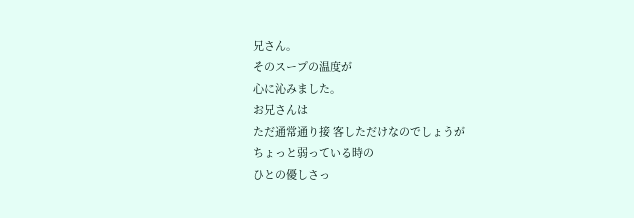兄さん。
そのスープの温度が
心に沁みました。
お兄さんは
ただ通常通り接 客しただけなのでしょうが
ちょっと弱っている時の
ひとの優しさっ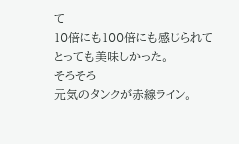て
10倍にも100倍にも感じられて
とっても美味しかった。
そろそろ
元気のタンクが赤線ライン。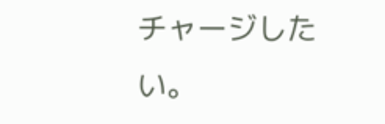チャージしたい。